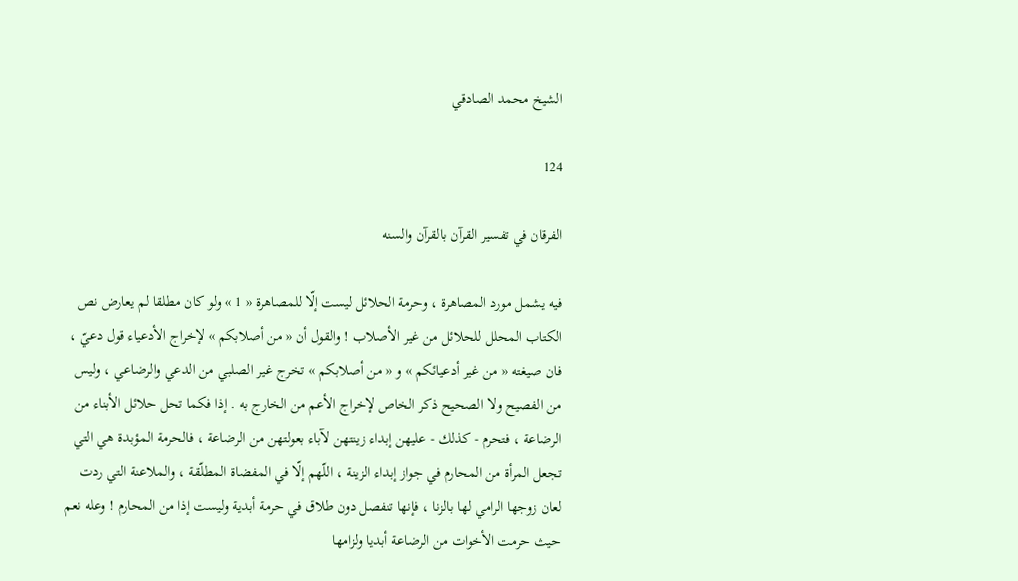الشيخ محمد الصادقي

124

الفرقان في تفسير القرآن بالقرآن والسنه

فيه يشمل مورد المصاهرة ، وحرمة الحلائل ليست إلّا للمصاهرة « 1 » ولو كان مطلقا لم يعارض نص الكتاب المحلل للحلائل من غير الأصلاب ! والقول أن « من أصلابكم » لإخراج الأدعياء قول دعيّ ، فان صيغته « من غير أدعيائكم » و « من أصلابكم » تخرج غير الصلبي من الدعي والرضاعي ، وليس من الفصيح ولا الصحيح ذكر الخاص لإخراج الأعم من الخارج به . إذا فكما تحل حلائل الأبناء من الرضاعة ، فتحرم - كذلك - عليهن إبداء زينتهن لآباء بعولتهن من الرضاعة ، فالحرمة المؤبدة هي التي تجعل المرأة من المحارم في جواز إبداء الزينة ، اللّهم إلّا في المفضاة المطلّقة ، والملاعنة التي ردت لعان زوجها الرامي لها بالزنا ، فإنها تنفصل دون طلاق في حرمة أبدية وليست إذا من المحارم ! وعله نعم حيث حرمت الأخوات من الرضاعة أبديا ولزامها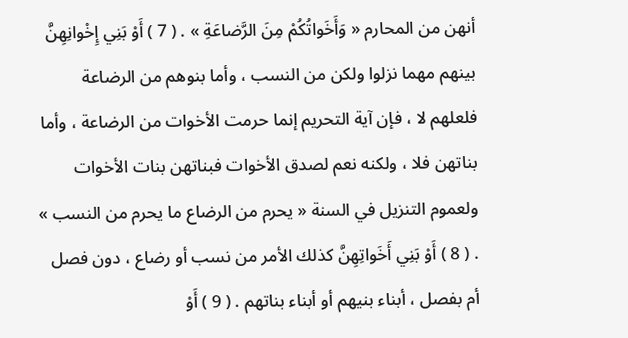أنهن من المحارم « وَأَخَواتُكُمْ مِنَ الرَّضاعَةِ » . ( 7 ) أَوْ بَنِي إِخْوانِهِنَّ بينهم مهما نزلوا ولكن من النسب ، وأما بنوهم من الرضاعة فلعلهم لا ، فإن آية التحريم إنما حرمت الأخوات من الرضاعة ، وأما بناتهن فلا ، ولكنه نعم لصدق الأخوات فبناتهن بنات الأخوات ولعموم التنزيل في السنة « يحرم من الرضاع ما يحرم من النسب » . ( 8 ) أَوْ بَنِي أَخَواتِهِنَّ كذلك الأمر من نسب أو رضاع ، دون فصل أم بفصل ، أبناء بنيهم أو أبناء بناتهم . ( 9 ) أَوْ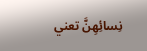نِسائِهِنَّ تعني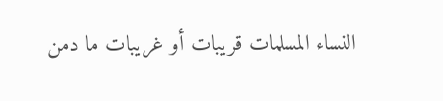النساء المسلمات قريبات أو غريبات ما دمن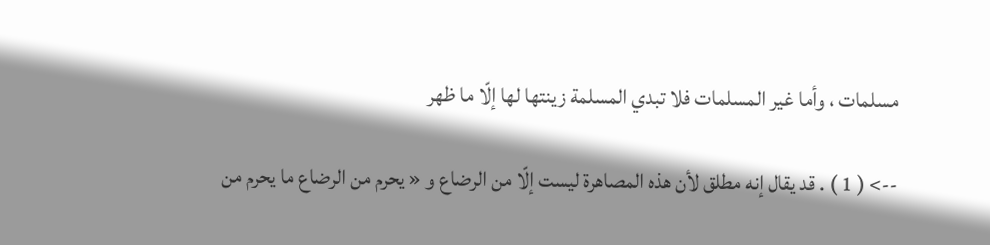مسلمات ، وأما غير المسلمات فلا تبدي المسلمة زينتها لها إلّا ما ظهر

--> ( 1 ) . قد يقال إنه مطلق لأن هذه المصاهرة ليست إلّا من الرضاع و « يحرم من الرضاع ما يحرم من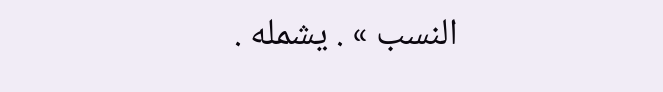النسب » . يشمله .